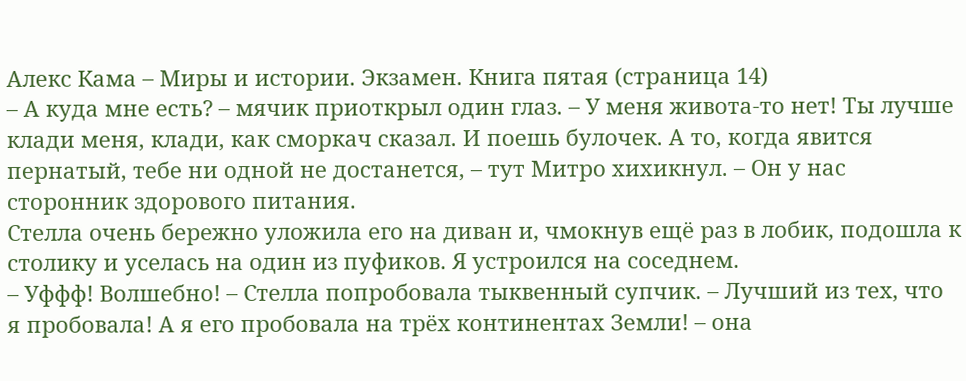Алекс Кама – Миры и истории. Экзамен. Книга пятая (страница 14)
– А куда мне есть? – мячик приоткрыл один глаз. – У меня живота-то нет! Ты лучше клади меня, клади, как сморкач сказал. И поешь булочек. А то, когда явится пернатый, тебе ни одной не достанется, – тут Митро хихикнул. – Он у нас сторонник здорового питания.
Стелла очень бережно уложила его на диван и, чмокнув ещё раз в лобик, подошла к столику и уселась на один из пуфиков. Я устроился на соседнем.
– Уффф! Волшебно! – Стелла попробовала тыквенный супчик. – Лучший из тех, что я пробовала! А я его пробовала на трёх континентах Земли! – она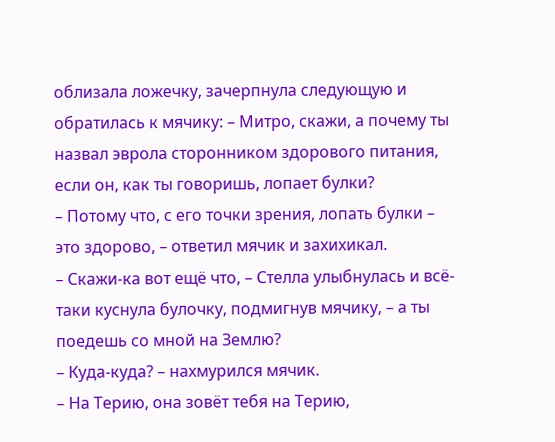облизала ложечку, зачерпнула следующую и обратилась к мячику: – Митро, скажи, а почему ты назвал эврола сторонником здорового питания, если он, как ты говоришь, лопает булки?
– Потому что, с его точки зрения, лопать булки – это здорово, – ответил мячик и захихикал.
– Скажи-ка вот ещё что, – Стелла улыбнулась и всё-таки куснула булочку, подмигнув мячику, – а ты поедешь со мной на Землю?
– Куда-куда? – нахмурился мячик.
– На Терию, она зовёт тебя на Терию,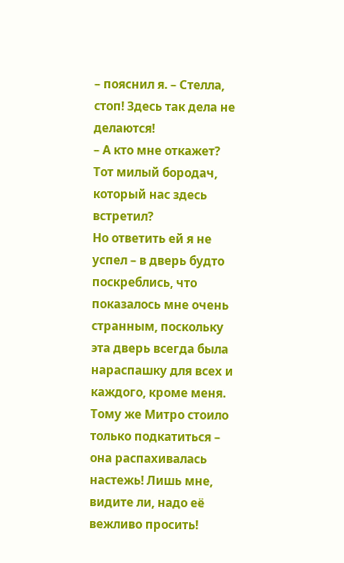– пояснил я. – Стелла, стоп! Здесь так дела не делаются!
– А кто мне откажет? Тот милый бородач, который нас здесь встретил?
Но ответить ей я не успел – в дверь будто поскреблись, что показалось мне очень странным, поскольку эта дверь всегда была нараспашку для всех и каждого, кроме меня. Тому же Митро стоило только подкатиться – она распахивалась настежь! Лишь мне, видите ли, надо её вежливо просить!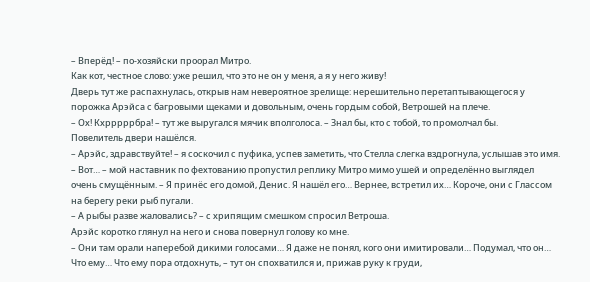– Вперёд! – по-хозяйски проорал Митро.
Как кот, честное слово: уже решил, что это не он у меня, а я у него живу!
Дверь тут же распахнулась, открыв нам невероятное зрелище: нерешительно перетаптывающегося у порожка Арэйса с багровыми щеками и довольным, очень гордым собой, Ветрошей на плече.
– Ох! Кхрррррбра! – тут же выругался мячик вполголоса. – Знал бы, кто с тобой, то промолчал бы.
Повелитель двери нашёлся.
– Арэйс, здравствуйте! – я соскочил с пуфика, успев заметить, что Стелла слегка вздрогнула, услышав это имя.
– Вот… – мой наставник по фехтованию пропустил реплику Митро мимо ушей и определённо выглядел очень смущённым. – Я принёс его домой, Денис. Я нашёл его… Вернее, встретил их… Короче, они с Глассом на берегу реки рыб пугали.
– А рыбы разве жаловались? – с хрипящим смешком спросил Ветроша.
Арэйс коротко глянул на него и снова повернул голову ко мне.
– Они там орали наперебой дикими голосами… Я даже не понял, кого они имитировали… Подумал, что он… Что ему… Что ему пора отдохнуть, – тут он спохватился и, прижав руку к груди,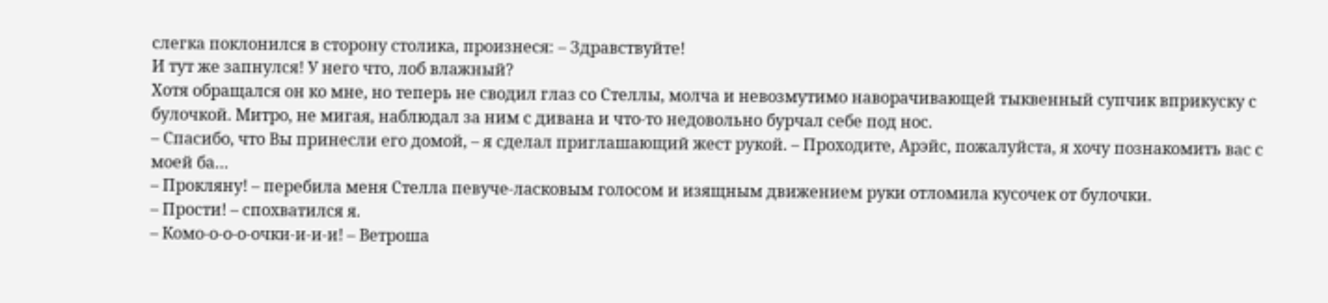слегка поклонился в сторону столика, произнеся: – Здравствуйте!
И тут же запнулся! У него что, лоб влажный?
Хотя обращался он ко мне, но теперь не сводил глаз со Стеллы, молча и невозмутимо наворачивающей тыквенный супчик вприкуску с булочкой. Митро, не мигая, наблюдал за ним с дивана и что-то недовольно бурчал себе под нос.
– Спасибо, что Вы принесли его домой, – я сделал приглашающий жест рукой. – Проходите, Арэйс, пожалуйста, я хочу познакомить вас с моей ба…
– Прокляну! – перебила меня Стелла певуче-ласковым голосом и изящным движением руки отломила кусочек от булочки.
– Прости! – спохватился я.
– Комо-о-о-о-очки-и-и-и! – Ветроша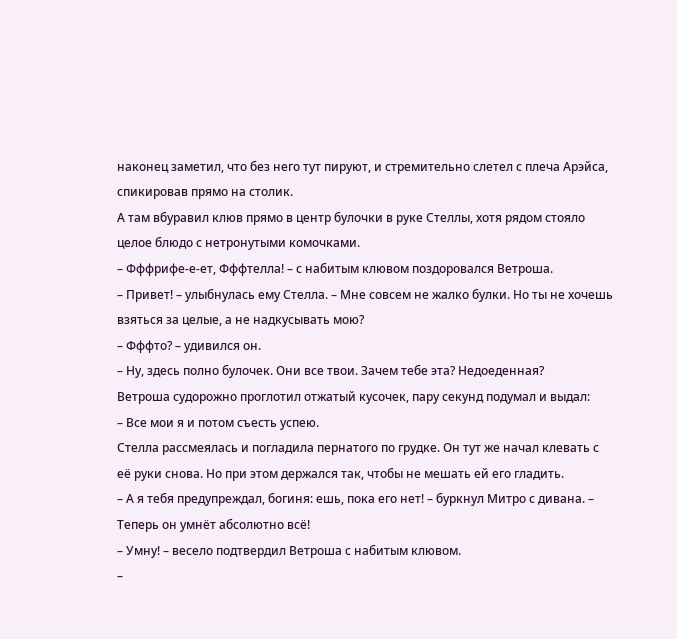наконец заметил, что без него тут пируют, и стремительно слетел с плеча Арэйса, спикировав прямо на столик.
А там вбуравил клюв прямо в центр булочки в руке Стеллы, хотя рядом стояло целое блюдо с нетронутыми комочками.
– Фффрифе-е-ет, Фффтелла! – с набитым клювом поздоровался Ветроша.
– Привет! – улыбнулась ему Стелла. – Мне совсем не жалко булки. Но ты не хочешь взяться за целые, а не надкусывать мою?
– Фффто? – удивился он.
– Ну, здесь полно булочек. Они все твои. Зачем тебе эта? Недоеденная?
Ветроша судорожно проглотил отжатый кусочек, пару секунд подумал и выдал:
– Все мои я и потом съесть успею.
Стелла рассмеялась и погладила пернатого по грудке. Он тут же начал клевать с её руки снова. Но при этом держался так, чтобы не мешать ей его гладить.
– А я тебя предупреждал, богиня: ешь, пока его нет! – буркнул Митро с дивана. – Теперь он умнёт абсолютно всё!
– Умну! – весело подтвердил Ветроша с набитым клювом.
–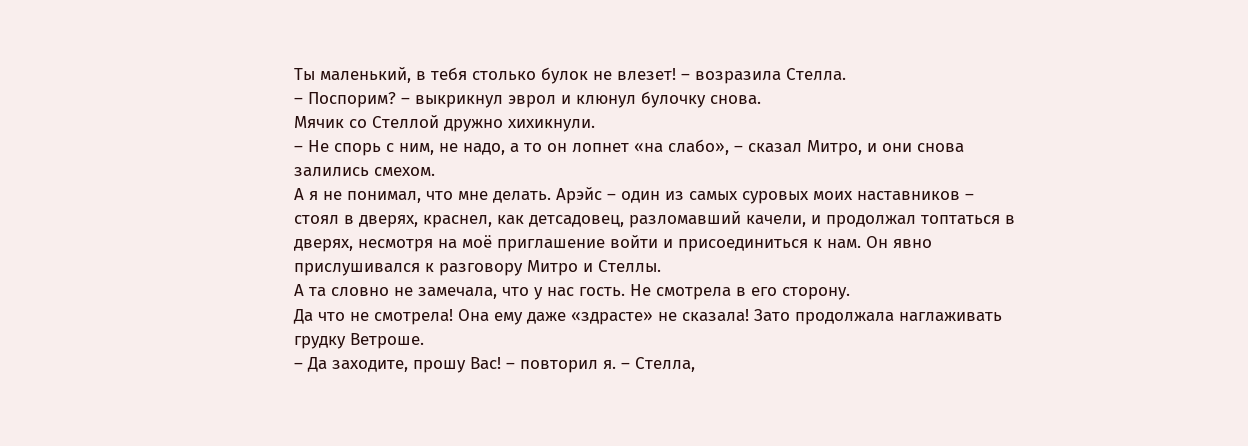Ты маленький, в тебя столько булок не влезет! – возразила Стелла.
– Поспорим? – выкрикнул эврол и клюнул булочку снова.
Мячик со Стеллой дружно хихикнули.
– Не спорь с ним, не надо, а то он лопнет «на слабо», – сказал Митро, и они снова залились смехом.
А я не понимал, что мне делать. Арэйс – один из самых суровых моих наставников – стоял в дверях, краснел, как детсадовец, разломавший качели, и продолжал топтаться в дверях, несмотря на моё приглашение войти и присоединиться к нам. Он явно прислушивался к разговору Митро и Стеллы.
А та словно не замечала, что у нас гость. Не смотрела в его сторону.
Да что не смотрела! Она ему даже «здрасте» не сказала! Зато продолжала наглаживать грудку Ветроше.
– Да заходите, прошу Вас! – повторил я. – Стелла,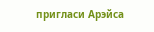пригласи Арэйса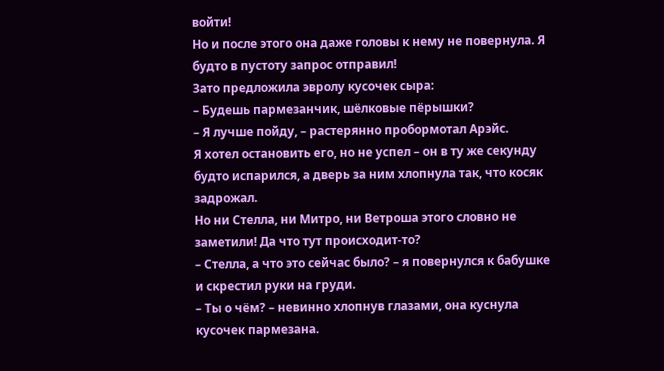войти!
Но и после этого она даже головы к нему не повернула. Я будто в пустоту запрос отправил!
Зато предложила эвролу кусочек сыра:
– Будешь пармезанчик, шёлковые пёрышки?
– Я лучше пойду, – растерянно пробормотал Арэйс.
Я хотел остановить его, но не успел – он в ту же секунду будто испарился, а дверь за ним хлопнула так, что косяк задрожал.
Но ни Стелла, ни Митро, ни Ветроша этого словно не заметили! Да что тут происходит-то?
– Стелла, а что это сейчас было? – я повернулся к бабушке и скрестил руки на груди.
– Ты о чём? – невинно хлопнув глазами, она куснула кусочек пармезана.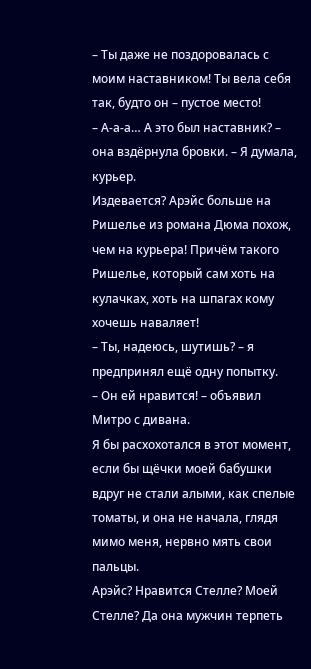– Ты даже не поздоровалась с моим наставником! Ты вела себя так, будто он – пустое место!
– А-а-а… А это был наставник? – она вздёрнула бровки. – Я думала, курьер.
Издевается? Арэйс больше на Ришелье из романа Дюма похож, чем на курьера! Причём такого Ришелье, который сам хоть на кулачках, хоть на шпагах кому хочешь наваляет!
– Ты, надеюсь, шутишь? – я предпринял ещё одну попытку.
– Он ей нравится! – объявил Митро с дивана.
Я бы расхохотался в этот момент, если бы щёчки моей бабушки вдруг не стали алыми, как спелые томаты, и она не начала, глядя мимо меня, нервно мять свои пальцы.
Арэйс? Нравится Стелле? Моей Стелле? Да она мужчин терпеть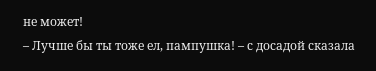не может!
– Лучше бы ты тоже ел, пампушка! – с досадой сказала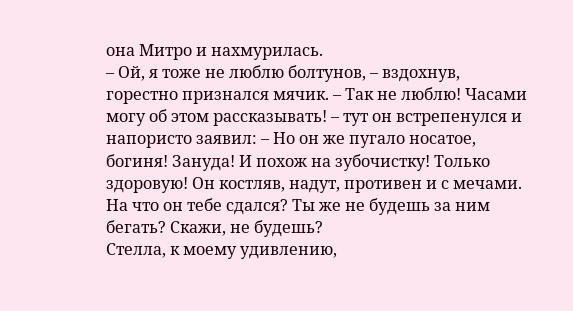она Митро и нахмурилась.
– Ой, я тоже не люблю болтунов, – вздохнув, горестно признался мячик. – Так не люблю! Часами могу об этом рассказывать! – тут он встрепенулся и напористо заявил: – Но он же пугало носатое, богиня! Зануда! И похож на зубочистку! Только здоровую! Он костляв, надут, противен и с мечами. На что он тебе сдался? Ты же не будешь за ним бегать? Скажи, не будешь?
Стелла, к моему удивлению,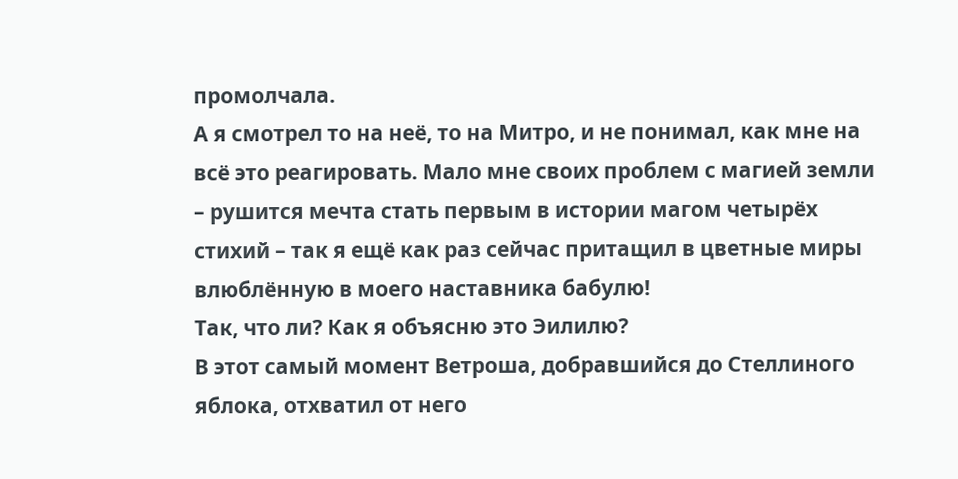промолчала.
А я смотрел то на неё, то на Митро, и не понимал, как мне на всё это реагировать. Мало мне своих проблем с магией земли – рушится мечта стать первым в истории магом четырёх стихий – так я ещё как раз сейчас притащил в цветные миры влюблённую в моего наставника бабулю!
Так, что ли? Как я объясню это Эилилю?
В этот самый момент Ветроша, добравшийся до Стеллиного яблока, отхватил от него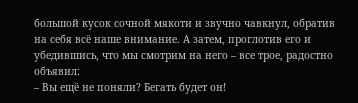большой кусок сочной мякоти и звучно чавкнул, обратив на себя всё наше внимание. А затем, проглотив его и убедившись, что мы смотрим на него – все трое, радостно объявил:
– Вы ещё не поняли? Бегать будет он!